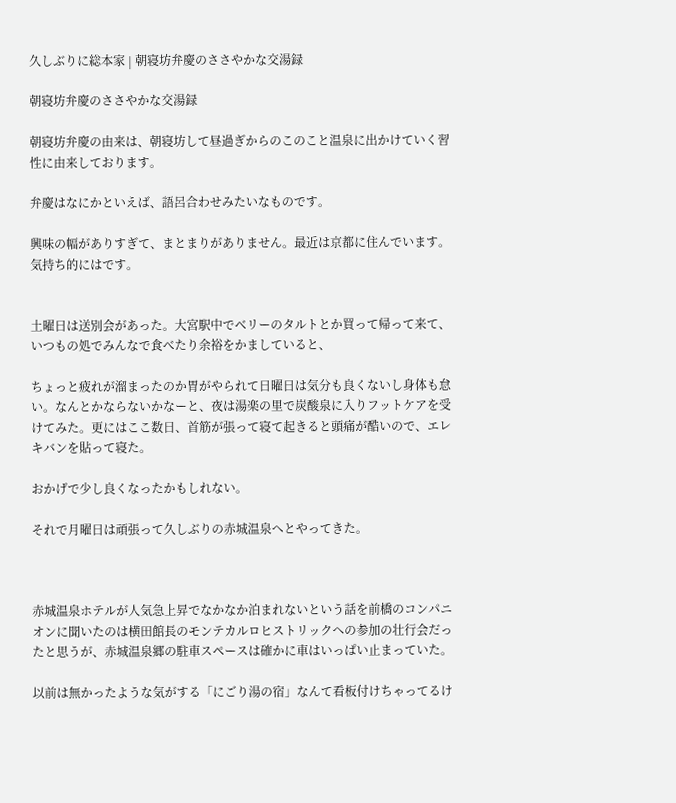久しぶりに総本家 | 朝寝坊弁慶のささやかな交湯録

朝寝坊弁慶のささやかな交湯録

朝寝坊弁慶の由来は、朝寝坊して昼過ぎからのこのこと温泉に出かけていく習性に由来しております。

弁慶はなにかといえば、語呂合わせみたいなものです。

興味の幅がありすぎて、まとまりがありません。最近は京都に住んでいます。気持ち的にはです。


土曜日は送別会があった。大宮駅中でベリーのタルトとか買って帰って来て、いつもの処でみんなで食べたり余裕をかましていると、

ちょっと疲れが溜まったのか胃がやられて日曜日は気分も良くないし身体も怠い。なんとかならないかなーと、夜は湯楽の里で炭酸泉に入りフットケアを受けてみた。更にはここ数日、首筋が張って寝て起きると頭痛が酷いので、エレキバンを貼って寝た。

おかげで少し良くなったかもしれない。

それで月曜日は頑張って久しぶりの赤城温泉へとやってきた。



赤城温泉ホテルが人気急上昇でなかなか泊まれないという話を前橋のコンパニオンに聞いたのは横田館長のモンテカルロヒストリックへの参加の壮行会だったと思うが、赤城温泉郷の駐車スペースは確かに車はいっぱい止まっていた。

以前は無かったような気がする「にごり湯の宿」なんて看板付けちゃってるけ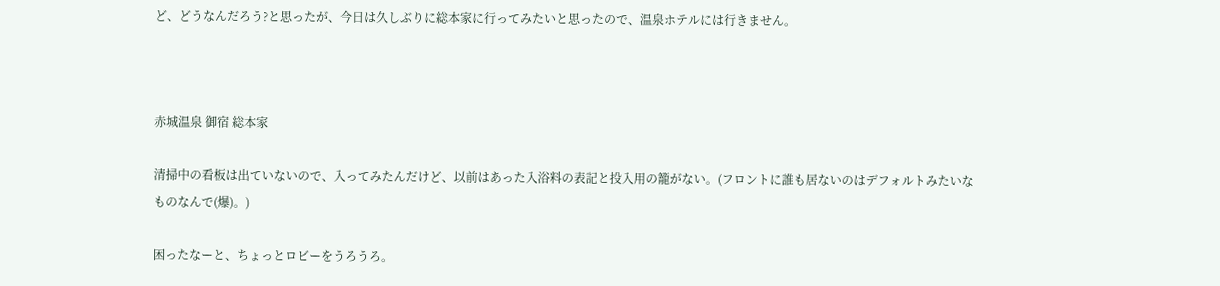ど、どうなんだろう?と思ったが、今日は久しぶりに総本家に行ってみたいと思ったので、温泉ホテルには行きません。



赤城温泉 御宿 総本家

清掃中の看板は出ていないので、入ってみたんだけど、以前はあった入浴料の表記と投入用の籠がない。(フロントに誰も居ないのはデフォルトみたいなものなんで(爆)。)

困ったなーと、ちょっとロビーをうろうろ。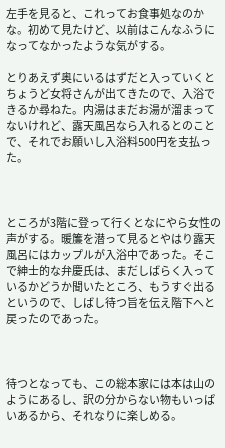左手を見ると、これってお食事処なのかな。初めて見たけど、以前はこんなふうになってなかったような気がする。

とりあえず奥にいるはずだと入っていくとちょうど女将さんが出てきたので、入浴できるか尋ねた。内湯はまだお湯が溜まってないけれど、露天風呂なら入れるとのことで、それでお願いし入浴料500円を支払った。



ところが3階に登って行くとなにやら女性の声がする。暖簾を潜って見るとやはり露天風呂にはカップルが入浴中であった。そこで紳士的な弁慶氏は、まだしばらく入っているかどうか聞いたところ、もうすぐ出るというので、しばし待つ旨を伝え階下へと戻ったのであった。



待つとなっても、この総本家には本は山のようにあるし、訳の分からない物もいっぱいあるから、それなりに楽しめる。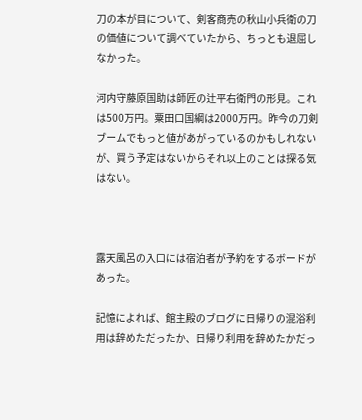刀の本が目について、剣客商売の秋山小兵衛の刀の価値について調べていたから、ちっとも退屈しなかった。

河内守藤原国助は師匠の辻平右衛門の形見。これは500万円。粟田口国綱は2000万円。昨今の刀剣ブームでもっと値があがっているのかもしれないが、買う予定はないからそれ以上のことは探る気はない。



露天風呂の入口には宿泊者が予約をするボードがあった。

記憶によれば、館主殿のブログに日帰りの混浴利用は辞めただったか、日帰り利用を辞めたかだっ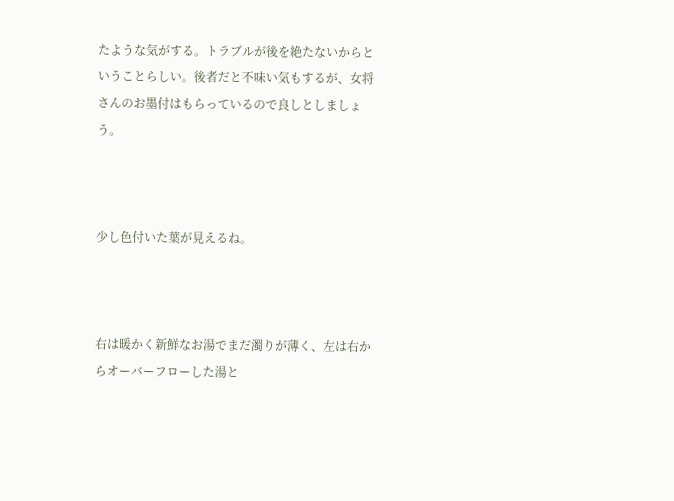たような気がする。トラブルが後を絶たないからということらしい。後者だと不味い気もするが、女将さんのお墨付はもらっているので良しとしましょう。



少し色付いた葉が見えるね。



右は暖かく新鮮なお湯でまだ濁りが薄く、左は右からオーバーフローした湯と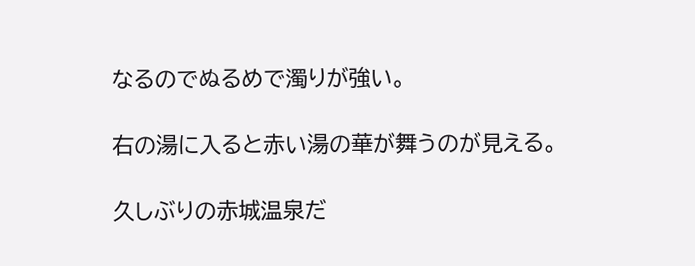なるのでぬるめで濁りが強い。

右の湯に入ると赤い湯の華が舞うのが見える。

久しぶりの赤城温泉だ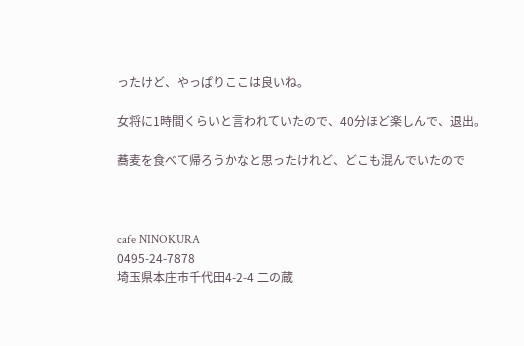ったけど、やっぱりここは良いね。

女将に1時間くらいと言われていたので、40分ほど楽しんで、退出。

蕎麦を食べて帰ろうかなと思ったけれど、どこも混んでいたので



cafe NINOKURA
0495-24-7878
埼玉県本庄市千代田4-2-4 二の蔵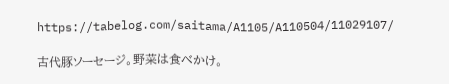https://tabelog.com/saitama/A1105/A110504/11029107/

古代豚ソーセージ。野菜は食べかけ。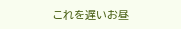これを遅いお昼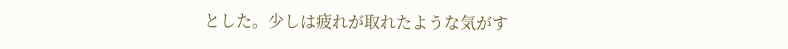とした。少しは疲れが取れたような気がす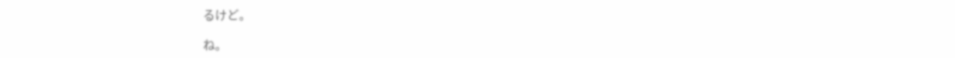るけど。

ね。